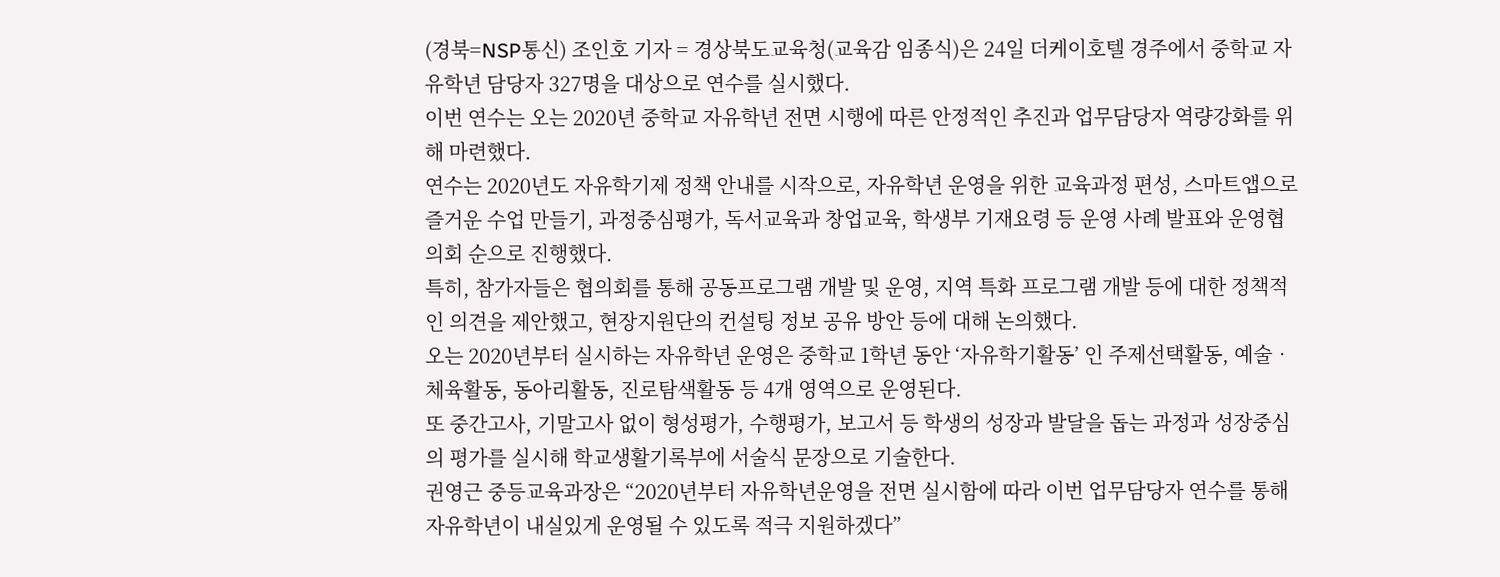(경북=NSP통신) 조인호 기자 = 경상북도교육청(교육감 임종식)은 24일 더케이호텔 경주에서 중학교 자유학년 담당자 327명을 대상으로 연수를 실시했다.
이번 연수는 오는 2020년 중학교 자유학년 전면 시행에 따른 안정적인 추진과 업무담당자 역량강화를 위해 마련했다.
연수는 2020년도 자유학기제 정책 안내를 시작으로, 자유학년 운영을 위한 교육과정 편성, 스마트앱으로 즐거운 수업 만들기, 과정중심평가, 독서교육과 창업교육, 학생부 기재요령 등 운영 사례 발표와 운영협의회 순으로 진행했다.
특히, 참가자들은 협의회를 통해 공동프로그램 개발 및 운영, 지역 특화 프로그램 개발 등에 대한 정책적인 의견을 제안했고, 현장지원단의 컨설팅 정보 공유 방안 등에 대해 논의했다.
오는 2020년부터 실시하는 자유학년 운영은 중학교 1학년 동안 ‘자유학기활동’ 인 주제선택활동, 예술‧체육활동, 동아리활동, 진로탐색활동 등 4개 영역으로 운영된다.
또 중간고사, 기말고사 없이 형성평가, 수행평가, 보고서 등 학생의 성장과 발달을 돕는 과정과 성장중심의 평가를 실시해 학교생활기록부에 서술식 문장으로 기술한다.
권영근 중등교육과장은 “2020년부터 자유학년운영을 전면 실시함에 따라 이번 업무담당자 연수를 통해 자유학년이 내실있게 운영될 수 있도록 적극 지원하겠다”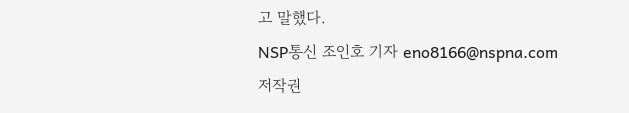고 말했다.
NSP통신 조인호 기자 eno8166@nspna.com
저작권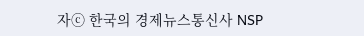자ⓒ 한국의 경제뉴스통신사 NSP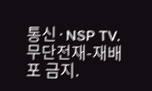통신·NSP TV. 무단전재-재배포 금지.